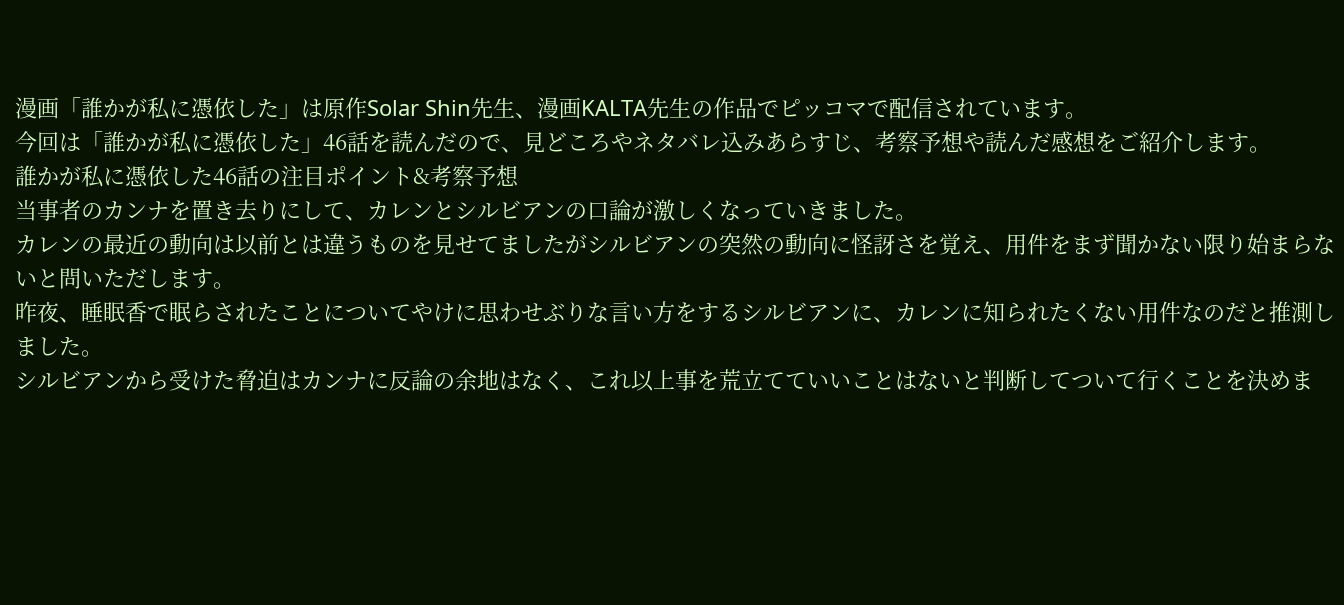漫画「誰かが私に憑依した」は原作Solar Shin先生、漫画KALTA先生の作品でピッコマで配信されています。
今回は「誰かが私に憑依した」46話を読んだので、見どころやネタバレ込みあらすじ、考察予想や読んだ感想をご紹介します。
誰かが私に憑依した46話の注目ポイント&考察予想
当事者のカンナを置き去りにして、カレンとシルビアンの口論が激しくなっていきました。
カレンの最近の動向は以前とは違うものを見せてましたがシルビアンの突然の動向に怪訝さを覚え、用件をまず聞かない限り始まらないと問いただします。
昨夜、睡眠香で眠らされたことについてやけに思わせぶりな言い方をするシルビアンに、カレンに知られたくない用件なのだと推測しました。
シルビアンから受けた脅迫はカンナに反論の余地はなく、これ以上事を荒立てていいことはないと判断してついて行くことを決めま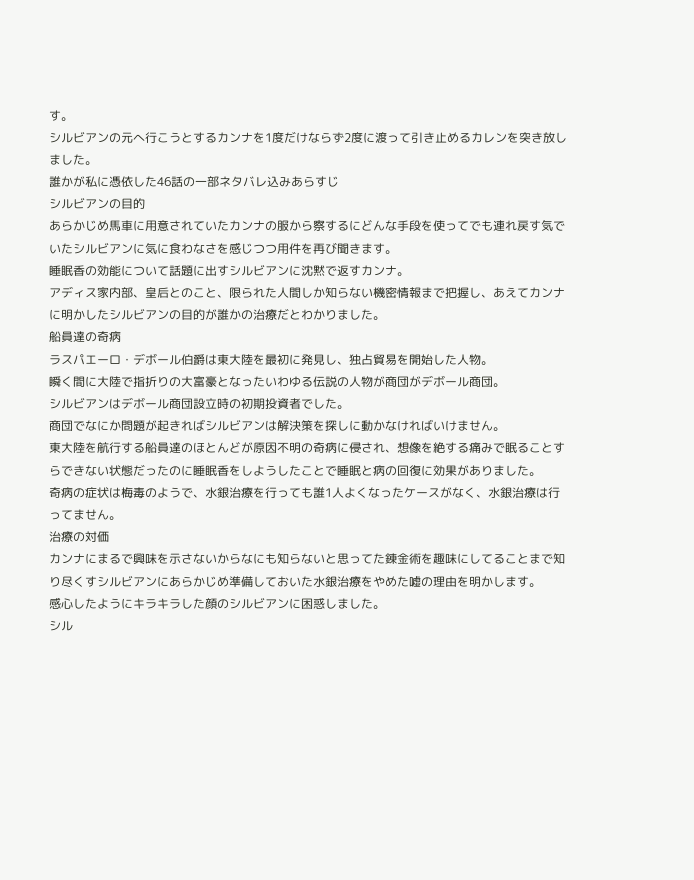す。
シルビアンの元へ行こうとするカンナを1度だけならず2度に渡って引き止めるカレンを突き放しました。
誰かが私に憑依した46話の一部ネタバレ込みあらすじ
シルビアンの目的
あらかじめ馬車に用意されていたカンナの服から察するにどんな手段を使ってでも連れ戻す気でいたシルビアンに気に食わなさを感じつつ用件を再び聞きます。
睡眠香の効能について話題に出すシルビアンに沈黙で返すカンナ。
アディス家内部、皇后とのこと、限られた人間しか知らない機密情報まで把握し、あえてカンナに明かしたシルビアンの目的が誰かの治療だとわかりました。
船員達の奇病
ラスパエーロ・デボール伯爵は東大陸を最初に発見し、独占貿易を開始した人物。
瞬く間に大陸で指折りの大富豪となったいわゆる伝説の人物が商団がデボール商団。
シルビアンはデボール商団設立時の初期投資者でした。
商団でなにか問題が起きればシルビアンは解決策を探しに動かなければいけません。
東大陸を航行する船員達のほとんどが原因不明の奇病に侵され、想像を絶する痛みで眠ることすらできない状態だったのに睡眠香をしようしたことで睡眠と病の回復に効果がありました。
奇病の症状は梅毒のようで、水銀治療を行っても誰1人よくなったケースがなく、水銀治療は行ってません。
治療の対価
カンナにまるで興味を示さないからなにも知らないと思ってた錬金術を趣味にしてることまで知り尽くすシルビアンにあらかじめ準備しておいた水銀治療をやめた嘘の理由を明かします。
感心したようにキラキラした顔のシルビアンに困惑しました。
シル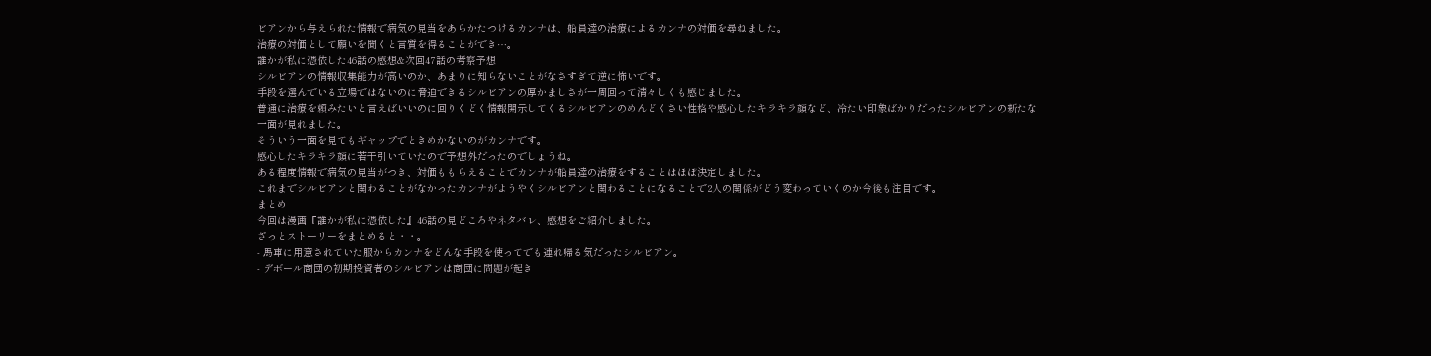ビアンから与えられた情報で病気の見当をあらかたつけるカンナは、船員達の治療によるカンナの対価を尋ねました。
治療の対価として願いを聞くと言質を得ることができ…。
誰かが私に憑依した46話の感想&次回47話の考察予想
シルビアンの情報収集能力が高いのか、あまりに知らないことがなさすぎて逆に怖いです。
手段を選んでいる立場ではないのに脅迫できるシルビアンの厚かましさが一周回って清々しくも感じました。
普通に治療を頼みたいと言えばいいのに回りくどく情報開示してくるシルビアンのめんどくさい性格や感心したキラキラ顔など、冷たい印象ばかりだったシルビアンの新たな一面が見れました。
そういう一面を見てもギャップでときめかないのがカンナです。
感心したキラキラ顔に若干引いていたので予想外だったのでしょうね。
ある程度情報で病気の見当がつき、対価ももらえることでカンナが船員達の治療をすることはほぼ決定しました。
これまでシルビアンと関わることがなかったカンナがようやくシルビアンと関わることになることで2人の関係がどう変わっていくのか今後も注目です。
まとめ
今回は漫画『誰かが私に憑依した』46話の見どころやネタバレ、感想をご紹介しました。
ざっとストーリーをまとめると・・。
- 馬車に用意されていた服からカンナをどんな手段を使ってでも連れ帰る気だったシルビアン。
- デボール商団の初期投資者のシルビアンは商団に問題が起き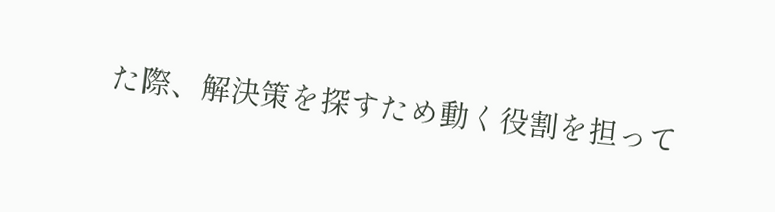た際、解決策を探すため動く役割を担って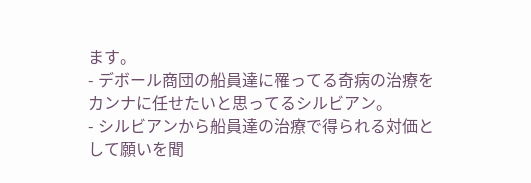ます。
- デボール商団の船員達に罹ってる奇病の治療をカンナに任せたいと思ってるシルビアン。
- シルビアンから船員達の治療で得られる対価として願いを聞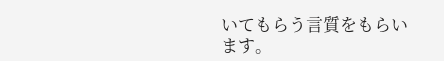いてもらう言質をもらいます。